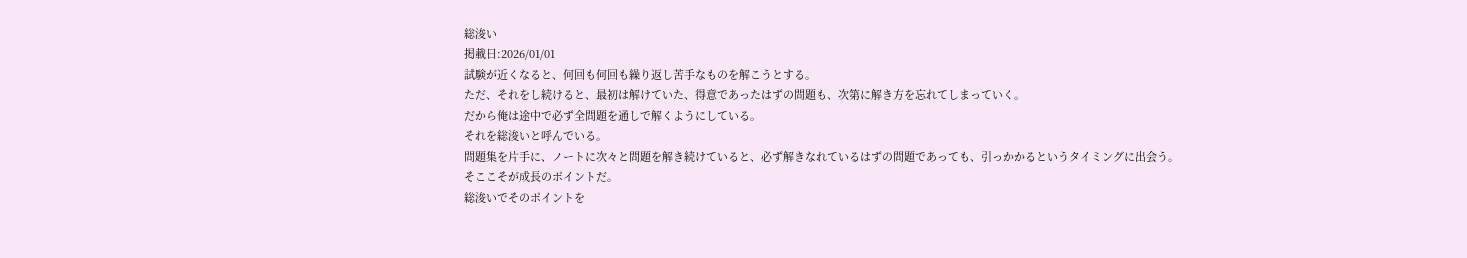総浚い
掲載日:2026/01/01
試験が近くなると、何回も何回も繰り返し苦手なものを解こうとする。
ただ、それをし続けると、最初は解けていた、得意であったはずの問題も、次第に解き方を忘れてしまっていく。
だから俺は途中で必ず全問題を通しで解くようにしている。
それを総浚いと呼んでいる。
問題集を片手に、ノートに次々と問題を解き続けていると、必ず解きなれているはずの問題であっても、引っかかるというタイミングに出会う。
そここそが成長のポイントだ。
総浚いでそのポイントを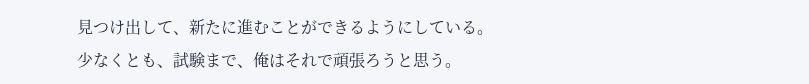見つけ出して、新たに進むことができるようにしている。
少なくとも、試験まで、俺はそれで頑張ろうと思う。